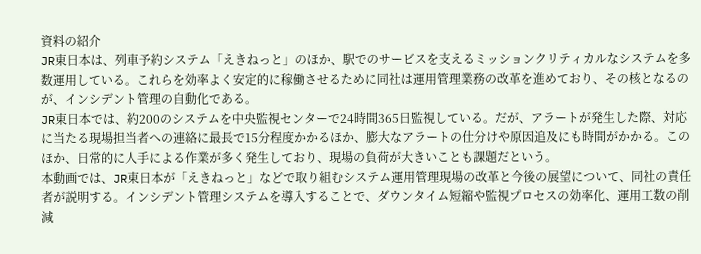資料の紹介
JR東日本は、列車予約システム「えきねっと」のほか、駅でのサービスを支えるミッションクリティカルなシステムを多数運用している。これらを効率よく安定的に稼働させるために同社は運用管理業務の改革を進めており、その核となるのが、インシデント管理の自動化である。
JR東日本では、約200のシステムを中央監視センターで24時間365日監視している。だが、アラートが発生した際、対応に当たる現場担当者への連絡に最長で15分程度かかるほか、膨大なアラートの仕分けや原因追及にも時間がかかる。このほか、日常的に人手による作業が多く発生しており、現場の負荷が大きいことも課題だという。
本動画では、JR東日本が「えきねっと」などで取り組むシステム運用管理現場の改革と今後の展望について、同社の責任者が説明する。インシデント管理システムを導入することで、ダウンタイム短縮や監視プロセスの効率化、運用工数の削減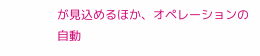が見込めるほか、オペレーションの自動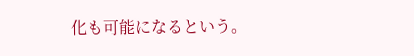化も可能になるという。